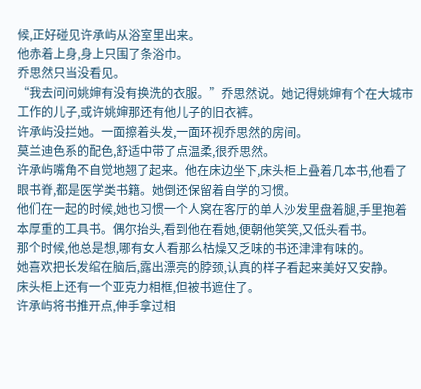候,正好碰见许承屿从浴室里出来。
他赤着上身,身上只围了条浴巾。
乔思然只当没看见。
“我去问问姚婶有没有换洗的衣服。”乔思然说。她记得姚婶有个在大城市工作的儿子,或许姚婶那还有他儿子的旧衣裤。
许承屿没拦她。一面擦着头发,一面环视乔思然的房间。
莫兰迪色系的配色,舒适中带了点温柔,很乔思然。
许承屿嘴角不自觉地翘了起来。他在床边坐下,床头柜上叠着几本书,他看了眼书脊,都是医学类书籍。她倒还保留着自学的习惯。
他们在一起的时候,她也习惯一个人窝在客厅的单人沙发里盘着腿,手里抱着本厚重的工具书。偶尔抬头,看到他在看她,便朝他笑笑,又低头看书。
那个时候,他总是想,哪有女人看那么枯燥又乏味的书还津津有味的。
她喜欢把长发绾在脑后,露出漂亮的脖颈,认真的样子看起来美好又安静。
床头柜上还有一个亚克力相框,但被书遮住了。
许承屿将书推开点,伸手拿过相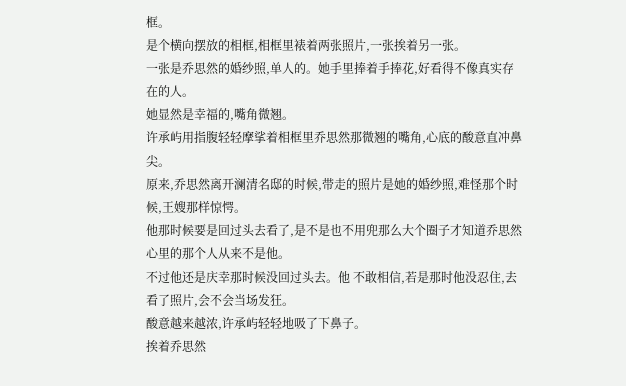框。
是个横向摆放的相框,相框里裱着两张照片,一张挨着另一张。
一张是乔思然的婚纱照,单人的。她手里捧着手捧花,好看得不像真实存在的人。
她显然是幸福的,嘴角微翘。
许承屿用指腹轻轻摩挲着相框里乔思然那微翘的嘴角,心底的酸意直冲鼻尖。
原来,乔思然离开澜清名邸的时候,带走的照片是她的婚纱照,难怪那个时候,王嫂那样惊愕。
他那时候要是回过头去看了,是不是也不用兜那么大个圈子才知道乔思然心里的那个人从来不是他。
不过他还是庆幸那时候没回过头去。他 不敢相信,若是那时他没忍住,去看了照片,会不会当场发狂。
酸意越来越浓,许承屿轻轻地吸了下鼻子。
挨着乔思然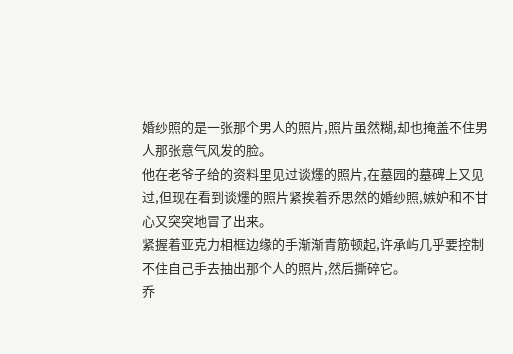婚纱照的是一张那个男人的照片,照片虽然糊,却也掩盖不住男人那张意气风发的脸。
他在老爷子给的资料里见过谈爅的照片,在墓园的墓碑上又见过,但现在看到谈爅的照片紧挨着乔思然的婚纱照,嫉妒和不甘心又突突地冒了出来。
紧握着亚克力相框边缘的手渐渐青筋顿起,许承屿几乎要控制不住自己手去抽出那个人的照片,然后撕碎它。
乔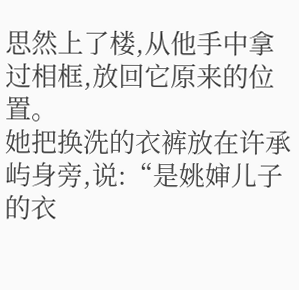思然上了楼,从他手中拿过相框,放回它原来的位置。
她把换洗的衣裤放在许承屿身旁,说:“是姚婶儿子的衣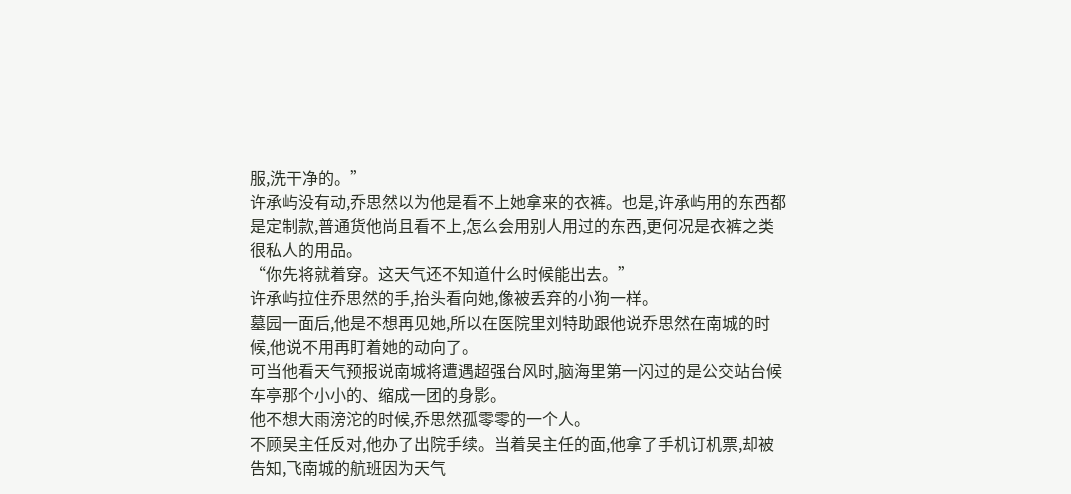服,洗干净的。”
许承屿没有动,乔思然以为他是看不上她拿来的衣裤。也是,许承屿用的东西都是定制款,普通货他尚且看不上,怎么会用别人用过的东西,更何况是衣裤之类很私人的用品。
“你先将就着穿。这天气还不知道什么时候能出去。”
许承屿拉住乔思然的手,抬头看向她,像被丢弃的小狗一样。
墓园一面后,他是不想再见她,所以在医院里刘特助跟他说乔思然在南城的时候,他说不用再盯着她的动向了。
可当他看天气预报说南城将遭遇超强台风时,脑海里第一闪过的是公交站台候车亭那个小小的、缩成一团的身影。
他不想大雨滂沱的时候,乔思然孤零零的一个人。
不顾吴主任反对,他办了出院手续。当着吴主任的面,他拿了手机订机票,却被告知,飞南城的航班因为天气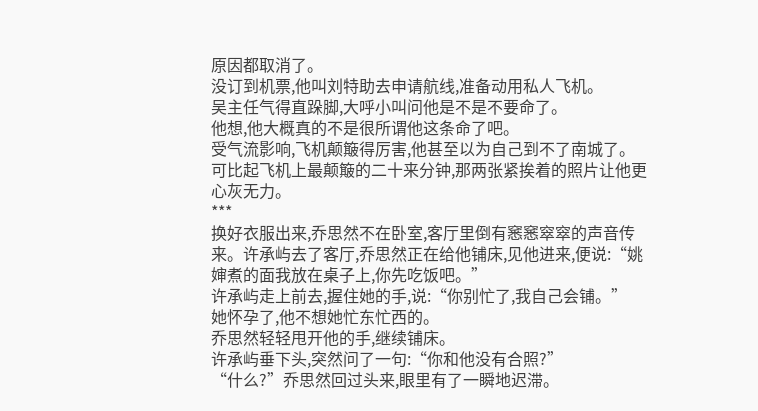原因都取消了。
没订到机票,他叫刘特助去申请航线,准备动用私人飞机。
吴主任气得直跺脚,大呼小叫问他是不是不要命了。
他想,他大概真的不是很所谓他这条命了吧。
受气流影响,飞机颠簸得厉害,他甚至以为自己到不了南城了。
可比起飞机上最颠簸的二十来分钟,那两张紧挨着的照片让他更心灰无力。
***
换好衣服出来,乔思然不在卧室,客厅里倒有窸窸窣窣的声音传来。许承屿去了客厅,乔思然正在给他铺床,见他进来,便说:“姚婶煮的面我放在桌子上,你先吃饭吧。”
许承屿走上前去,握住她的手,说:“你别忙了,我自己会铺。”
她怀孕了,他不想她忙东忙西的。
乔思然轻轻甩开他的手,继续铺床。
许承屿垂下头,突然问了一句:“你和他没有合照?”
“什么?”乔思然回过头来,眼里有了一瞬地迟滞。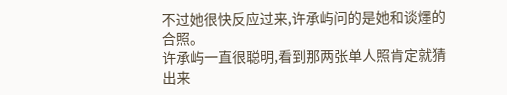不过她很快反应过来,许承屿问的是她和谈爅的合照。
许承屿一直很聪明,看到那两张单人照肯定就猜出来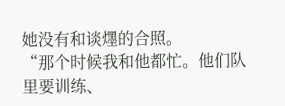她没有和谈爅的合照。
“那个时候我和他都忙。他们队里要训练、